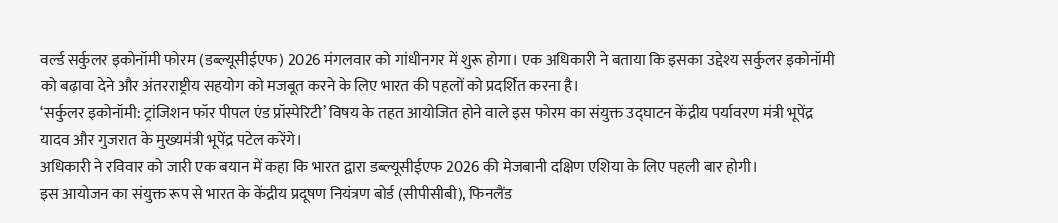वर्ल्ड सर्कुलर इकोनॉमी फोरम (डब्ल्यूसीईएफ) 2026 मंगलवार को गांधीनगर में शुरू होगा। एक अधिकारी ने बताया कि इसका उद्देश्य सर्कुलर इकोनॉमी को बढ़ावा देने और अंतरराष्ट्रीय सहयोग को मजबूत करने के लिए भारत की पहलों को प्रदर्शित करना है।
‘सर्कुलर इकोनॉमी: ट्रांजिशन फॉर पीपल एंड प्रॉस्पेरिटी’ विषय के तहत आयोजित होने वाले इस फोरम का संयुक्त उद्घाटन केंद्रीय पर्यावरण मंत्री भूपेंद्र यादव और गुजरात के मुख्यमंत्री भूपेंद्र पटेल करेंगे।
अधिकारी ने रविवार को जारी एक बयान में कहा कि भारत द्वारा डब्ल्यूसीईएफ 2026 की मेजबानी दक्षिण एशिया के लिए पहली बार होगी।
इस आयोजन का संयुक्त रूप से भारत के केंद्रीय प्रदूषण नियंत्रण बोर्ड (सीपीसीबी), फिनलैंड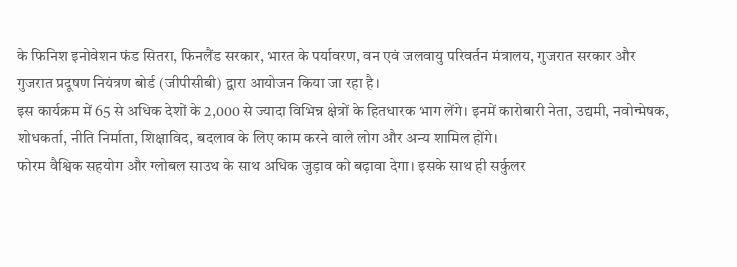के फिनिश इनोवेशन फंड सितरा, फिनलैंड सरकार, भारत के पर्यावरण, वन एवं जलवायु परिवर्तन मंत्रालय, गुजरात सरकार और गुजरात प्रदूषण नियंत्रण बोर्ड (जीपीसीबी) द्वारा आयोजन किया जा रहा है।
इस कार्यक्रम में 65 से अधिक देशों के 2,000 से ज्यादा विभिन्न क्षेत्रों के हितधारक भाग लेंगे। इनमें कारोबारी नेता, उद्यमी, नवोन्मेषक, शोधकर्ता, नीति निर्माता, शिक्षाविद, बदलाव के लिए काम करने वाले लोग और अन्य शामिल होंगे।
फोरम वैश्विक सहयोग और ग्लोबल साउथ के साथ अधिक जुड़ाव को बढ़ावा देगा। इसके साथ ही सर्कुलर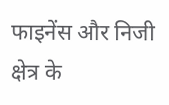फाइनेंस और निजी क्षेत्र के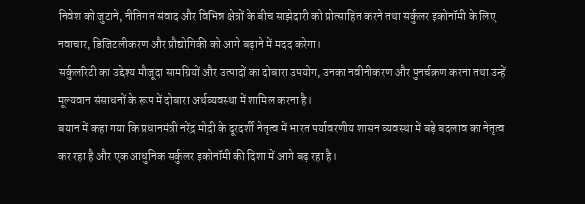निवेश को जुटाने, नीतिगत संवाद और विभिन्न क्षेत्रों के बीच साझेदारी को प्रोत्साहित करने तथा सर्कुलर इकोनॉमी के लिए नवाचार, डिजिटलीकरण और प्रौद्योगिकी को आगे बढ़ाने में मदद करेगा।
सर्कुलरिटी का उद्देश्य मौजूदा सामग्रियों और उत्पादों का दोबारा उपयोग, उनका नवीनीकरण और पुनर्चक्रण करना तथा उन्हें मूल्यवान संसाधनों के रूप में दोबारा अर्थव्यवस्था में शामिल करना है।
बयान में कहा गया कि प्रधानमंत्री नरेंद्र मोदी के दूरदर्शी नेतृत्व में भारत पर्यावरणीय शासन व्यवस्था में बड़े बदलाव का नेतृत्व कर रहा है और एक आधुनिक सर्कुलर इकोनॉमी की दिशा में आगे बढ़ रहा है।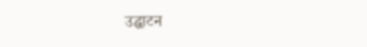उद्घाटन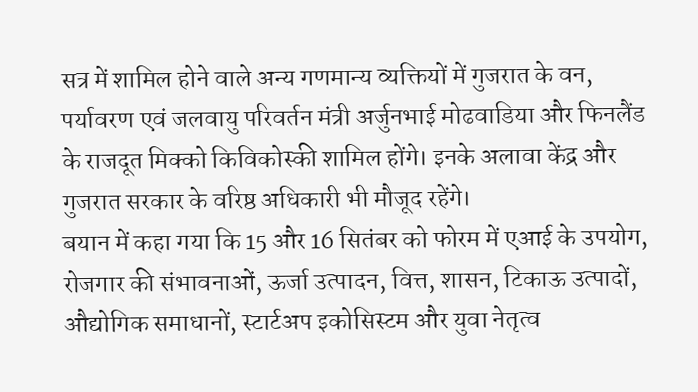सत्र में शामिल होने वाले अन्य गणमान्य व्यक्तियों में गुजरात के वन, पर्यावरण एवं जलवायु परिवर्तन मंत्री अर्जुनभाई मोढवाडिया और फिनलैंड के राजदूत मिक्को किविकोस्की शामिल होंगे। इनके अलावा केंद्र और गुजरात सरकार के वरिष्ठ अधिकारी भी मौजूद रहेंगे।
बयान में कहा गया कि 15 और 16 सितंबर को फोरम में एआई के उपयोग, रोजगार की संभावनाओं, ऊर्जा उत्पादन, वित्त, शासन, टिकाऊ उत्पादों, औद्योगिक समाधानों, स्टार्टअप इकोसिस्टम और युवा नेतृत्व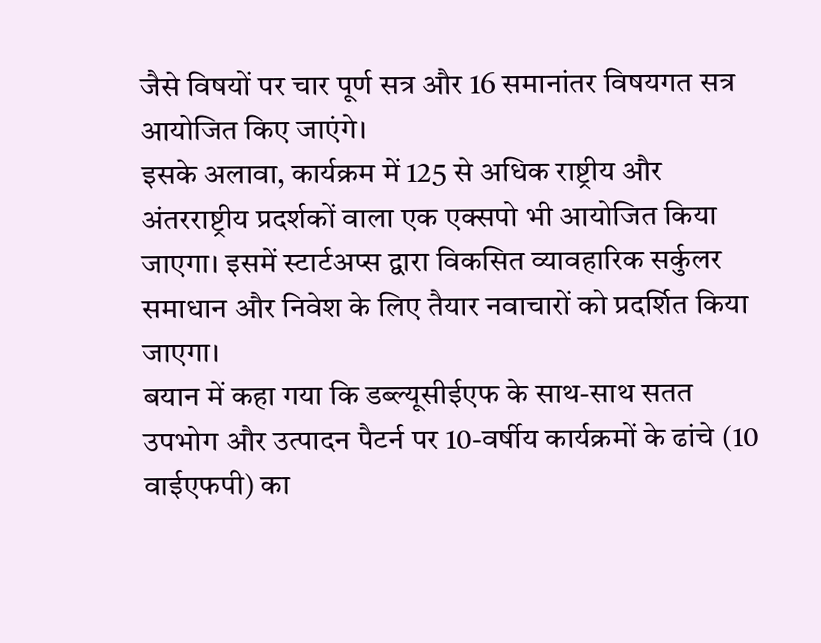जैसे विषयों पर चार पूर्ण सत्र और 16 समानांतर विषयगत सत्र आयोजित किए जाएंगे।
इसके अलावा, कार्यक्रम में 125 से अधिक राष्ट्रीय और अंतरराष्ट्रीय प्रदर्शकों वाला एक एक्सपो भी आयोजित किया जाएगा। इसमें स्टार्टअप्स द्वारा विकसित व्यावहारिक सर्कुलर समाधान और निवेश के लिए तैयार नवाचारों को प्रदर्शित किया जाएगा।
बयान में कहा गया कि डब्ल्यूसीईएफ के साथ-साथ सतत उपभोग और उत्पादन पैटर्न पर 10-वर्षीय कार्यक्रमों के ढांचे (10 वाईएफपी) का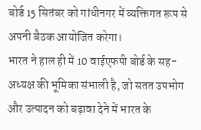बोर्ड 15 सितंबर को गांधीनगर में व्यक्तिगत रूप से अपनी बैठक आयोजित करेगा।
भारत ने हाल ही में 10 वाईएफपी बोर्ड के सह-अध्यक्ष की भूमिका संभाली है, जो सतत उपभोग और उत्पादन को बढ़ावा देने में भारत के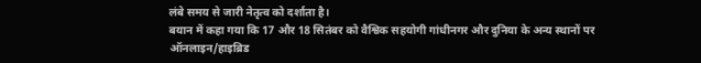लंबे समय से जारी नेतृत्व को दर्शाता है।
बयान में कहा गया कि 17 और 18 सितंबर को वैश्विक सहयोगी गांधीनगर और दुनिया के अन्य स्थानों पर ऑनलाइन/हाइब्रिड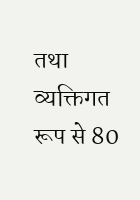तथा व्यक्तिगत रूप से 80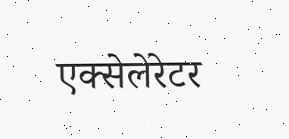एक्सेलेरेटर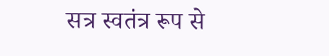सत्र स्वतंत्र रूप से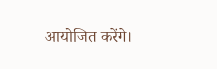आयोजित करेंगे।